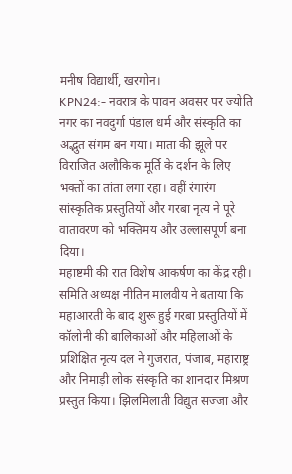मनीष विद्यार्थी, खरगोन।
KPN24:- नवरात्र के पावन अवसर पर ज्योति नगर का नवदुर्गा पंडाल धर्म और संस्कृति का अद्भुत संगम बन गया। माता की झूले पर विराजित अलौकिक मूर्ति के दर्शन के लिए भक्तों का तांता लगा रहा। वहीं रंगारंग सांस्कृतिक प्रस्तुतियों और गरबा नृत्य ने पूरे वातावरण को भक्तिमय और उल्लासपूर्ण बना दिया।
महाष्टमी की रात विशेष आकर्षण का केंद्र रही। समिति अध्यक्ष नीतिन मालवीय ने बताया कि महाआरती के बाद शुरू हुई गरबा प्रस्तुतियों में कॉलोनी की बालिकाओं और महिलाओं के प्रशिक्षित नृत्य दल ने गुजरात, पंजाब, महाराष्ट्र और निमाड़ी लोक संस्कृति का शानदार मिश्रण प्रस्तुत किया। झिलमिलाती विद्युत सज्जा और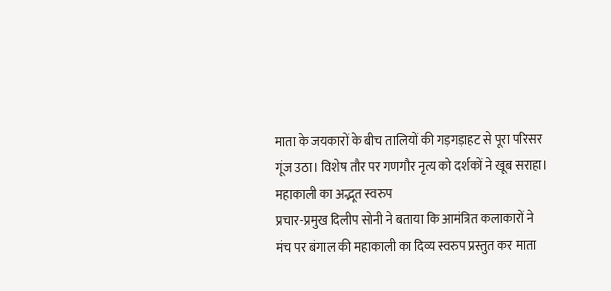माता के जयकारों के बीच तालियों की गड़गड़ाहट से पूरा परिसर गूंज उठा। विशेष तौर पर गणगौर नृत्य को दर्शकों ने खूब सराहा।
महाकाली का अद्भूत स्वरुप
प्रचार-प्रमुख दिलीप सोनी ने बताया कि आमंत्रित कलाकारों ने मंच पर बंगाल की महाकाली का दिव्य स्वरुप प्रस्तुत कर माता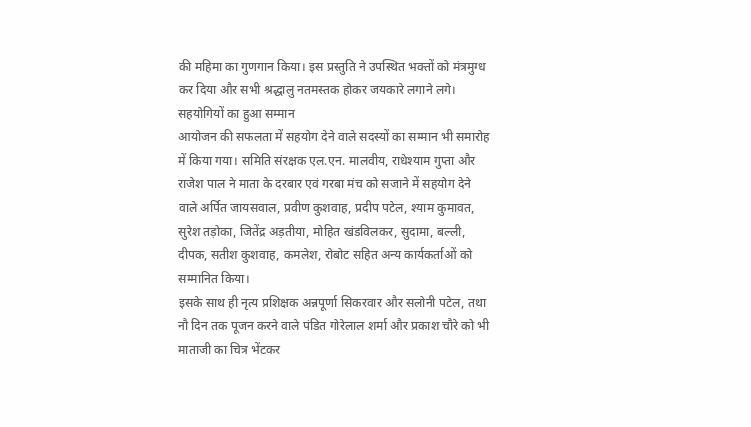की महिमा का गुणगान किया। इस प्रस्तुति ने उपस्थित भक्तों को मंत्रमुग्ध कर दिया और सभी श्रद्धालु नतमस्तक होकर जयकारे लगाने लगे।
सहयोगियों का हुआ सम्मान
आयोजन की सफलता में सहयोग देने वाले सदस्यों का सम्मान भी समारोह में किया गया। समिति संरक्षक एल.एन. मालवीय, राधेश्याम गुप्ता और राजेश पाल ने माता के दरबार एवं गरबा मंच को सजाने में सहयोग देने वाले अर्पित जायसवाल, प्रवीण कुशवाह, प्रदीप पटेल, श्याम कुमावत, सुरेश तड़ोका, जितेंद्र अड़तीया, मोहित खंडविलकर, सुदामा, बल्ली, दीपक, सतीश कुशवाह, कमलेश, रोबोट सहित अन्य कार्यकर्ताओं को सम्मानित किया।
इसके साथ ही नृत्य प्रशिक्षक अन्नपूर्णा सिकरवार और सलोनी पटेल, तथा नौ दिन तक पूजन करने वाले पंडित गोरेलाल शर्मा और प्रकाश चौरे को भी माताजी का चित्र भेंटकर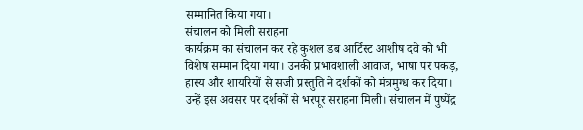सम्मानित किया गया।
संचालन को मिली सराहना
कार्यक्रम का संचालन कर रहे कुशल डब आर्टिस्ट आशीष दवे को भी विशेष सम्मान दिया गया। उनकी प्रभावशाली आवाज, भाषा पर पकड़, हास्य और शायरियों से सजी प्रस्तुति ने दर्शकों को मंत्रमुग्ध कर दिया। उन्हें इस अवसर पर दर्शकों से भरपूर सराहना मिली। संचालन में पुष्पेंद्र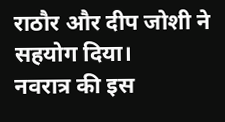राठौर और दीप जोशी ने सहयोग दिया।
नवरात्र की इस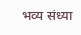भव्य संध्या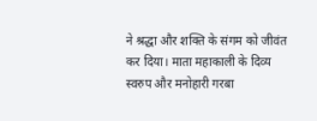ने श्रद्धा और शक्ति के संगम को जीवंत कर दिया। माता महाकाली के दिव्य स्वरुप और मनोहारी गरबा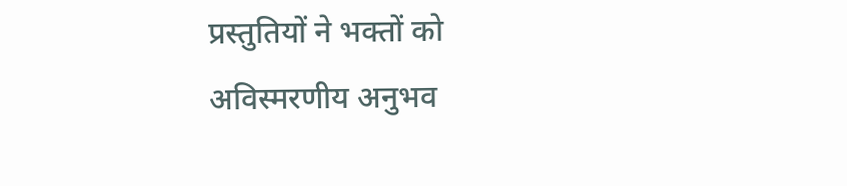प्रस्तुतियों ने भक्तों को अविस्मरणीय अनुभव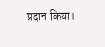प्रदान किया।